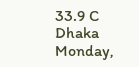33.9 C
Dhaka
Monday,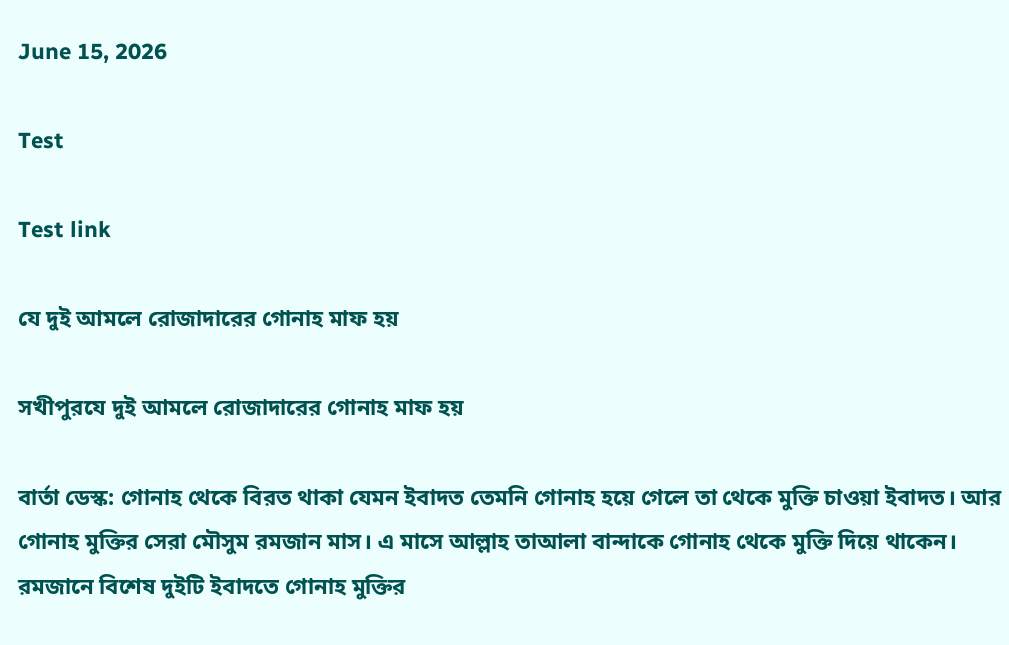June 15, 2026

Test

Test link

যে দুই আমলে রোজাদারের গোনাহ মাফ হয়

সখীপুরযে দুই আমলে রোজাদারের গোনাহ মাফ হয়

বার্তা ডেস্ক: গোনাহ থেকে বিরত থাকা যেমন ইবাদত তেমনি গোনাহ হয়ে গেলে তা থেকে মুক্তি চাওয়া ইবাদত। আর গোনাহ মুক্তির সেরা মৌসুম রমজান মাস। এ মাসে আল্লাহ তাআলা বান্দাকে গোনাহ থেকে মুক্তি দিয়ে থাকেন। রমজানে বিশেষ দুইটি ইবাদতে গোনাহ মুক্তির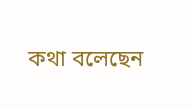কথা বলেছেন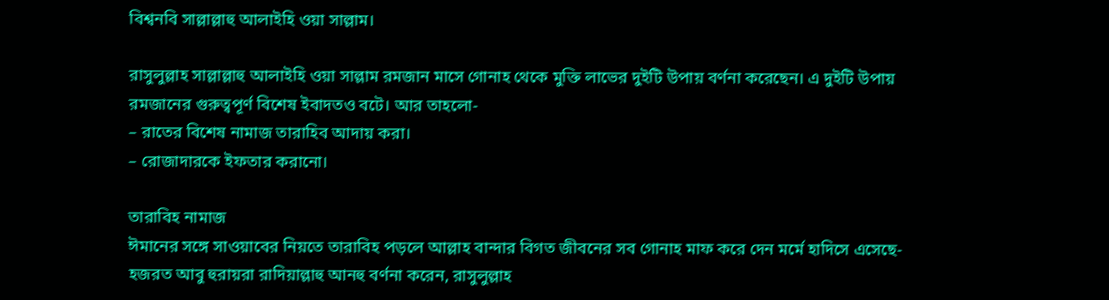বিশ্বনবি সাল্লাল্লাহু আলাইহি ওয়া সাল্লাম।

রাসুলুল্লাহ সাল্লাল্লাহু আলাইহি ওয়া সাল্লাম রমজান মাসে গোনাহ থেকে মুক্তি লাভের দুইটি উপায় বর্ণনা করেছেন। এ দুইটি উপায় রমজানের গুরুত্বপূর্ণ বিশেষ ইবাদতও বটে। আর তাহলো-
– রাতের বিশেষ নামাজ তারাহিব আদায় করা।
– রোজাদারকে ইফতার করানো।

তারাবিহ নামাজ
ঈমানের সঙ্গে সাওয়াবের নিয়তে তারাবিহ পড়লে আল্লাহ বান্দার বিগত জীবনের সব গোনাহ মাফ করে দেন মর্মে হাদিসে এসেছে-
হজরত আবু হুরায়রা রাদিয়াল্লাহু আনহু বর্ণনা করেন, রাসুলুল্লাহ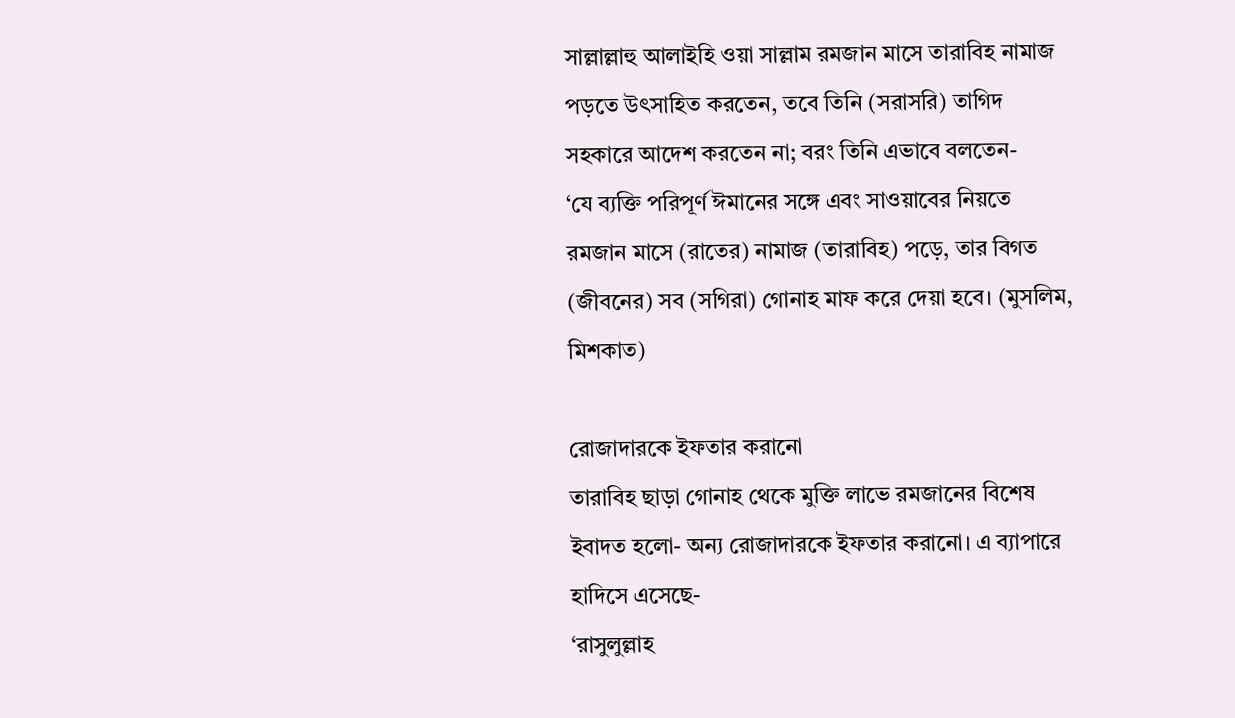সাল্লাল্লাহু আলাইহি ওয়া সাল্লাম রমজান মাসে তারাবিহ নামাজ পড়তে উৎসাহিত করতেন, তবে তিনি (সরাসরি) তাগিদ সহকারে আদেশ করতেন না; বরং তিনি এভাবে বলতেন-
‘যে ব্যক্তি পরিপূর্ণ ঈমানের সঙ্গে এবং সাওয়াবের নিয়তে রমজান মাসে (রাতের) নামাজ (তারাবিহ) পড়ে, তার বিগত (জীবনের) সব (সগিরা) গোনাহ মাফ করে দেয়া হবে। (মুসলিম, মিশকাত)

রোজাদারকে ইফতার করানো
তারাবিহ ছাড়া গোনাহ থেকে মুক্তি লাভে রমজানের বিশেষ ইবাদত হলো- অন্য রোজাদারকে ইফতার করানো। এ ব্যাপারে হাদিসে এসেছে-
‘রাসুলুল্লাহ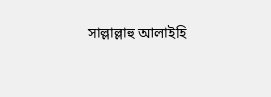সাল্লাল্লাহু আলাইহি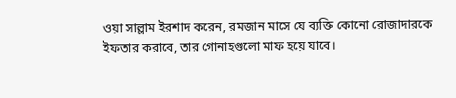ওয়া সাল্লাম ইরশাদ করেন, রমজান মাসে যে ব্যক্তি কোনো রোজাদারকে ইফতার করাবে, তার গোনাহগুলো মাফ হয়ে যাবে।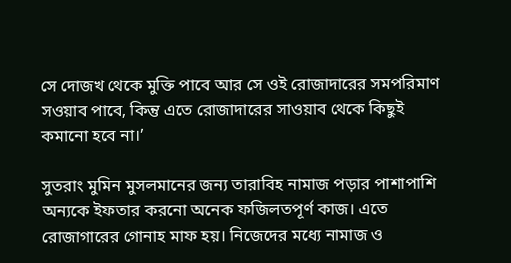সে দোজখ থেকে মুক্তি পাবে আর সে ওই রোজাদারের সমপরিমাণ সওয়াব পাবে, কিন্তু এতে রোজাদারের সাওয়াব থেকে কিছুই কমানো হবে না।’

সুতরাং মুমিন মুসলমানের জন্য তারাবিহ নামাজ পড়ার পাশাপাশি অন্যকে ইফতার করনো অনেক ফজিলতপূর্ণ কাজ। এতে রোজাগারের গোনাহ মাফ হয়। নিজেদের মধ্যে নামাজ ও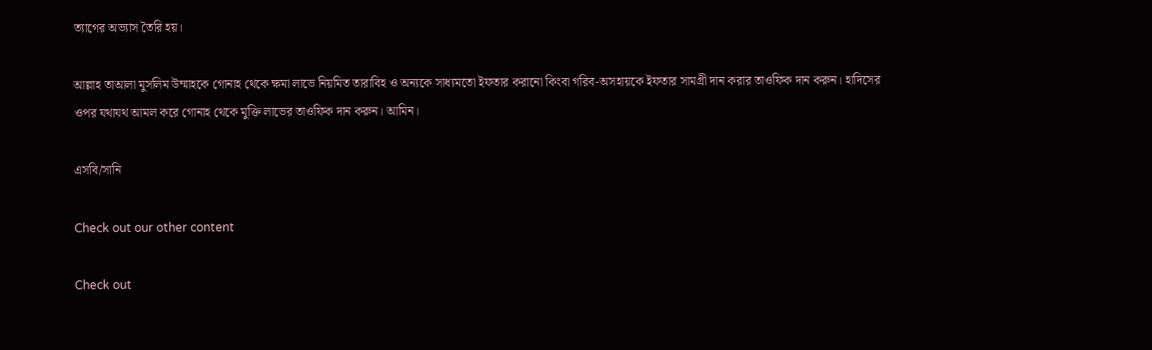ত্যাগের অভ্যাস তৈরি হয়।

আল্লাহ তাআলা মুসলিম উম্মাহকে গোনাহ থেকে ক্ষমা লাভে নিয়মিত তারাবিহ ও অন্যকে সাধ্যমতো ইফতার করানো কিংবা গরিব-অসহায়কে ইফতার সামগ্রী দান করার তাওফিক দান করুন। হাদিসের ওপর যথাযথ আমল করে গোনাহ থেকে মুক্তি লাভের তাওফিক দান করুন। আমিন।

এসবি/সানি

Check out our other content

Check out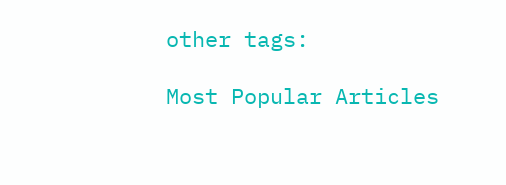other tags:

Most Popular Articles